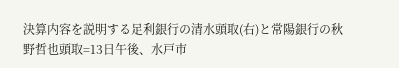決算内容を説明する足利銀行の清水頭取(右)と常陽銀行の秋野哲也頭取=13日午後、水戸市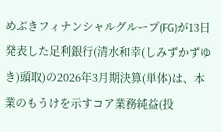めぶきフィナンシャルグループ(FG)が13日発表した足利銀行(清水和幸(しみずかずゆき)頭取)の2026年3月期決算(単体)は、本業のもうけを示すコア業務純益(投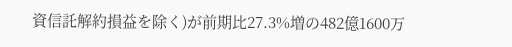資信託解約損益を除く)が前期比27.3%増の482億1600万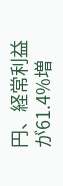円、経常利益が61.4%増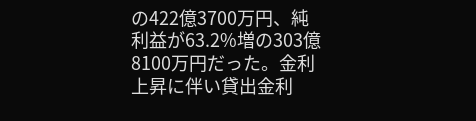の422億3700万円、純利益が63.2%増の303億8100万円だった。金利上昇に伴い貸出金利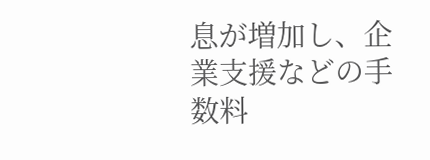息が増加し、企業支援などの手数料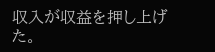収入が収益を押し上げた。